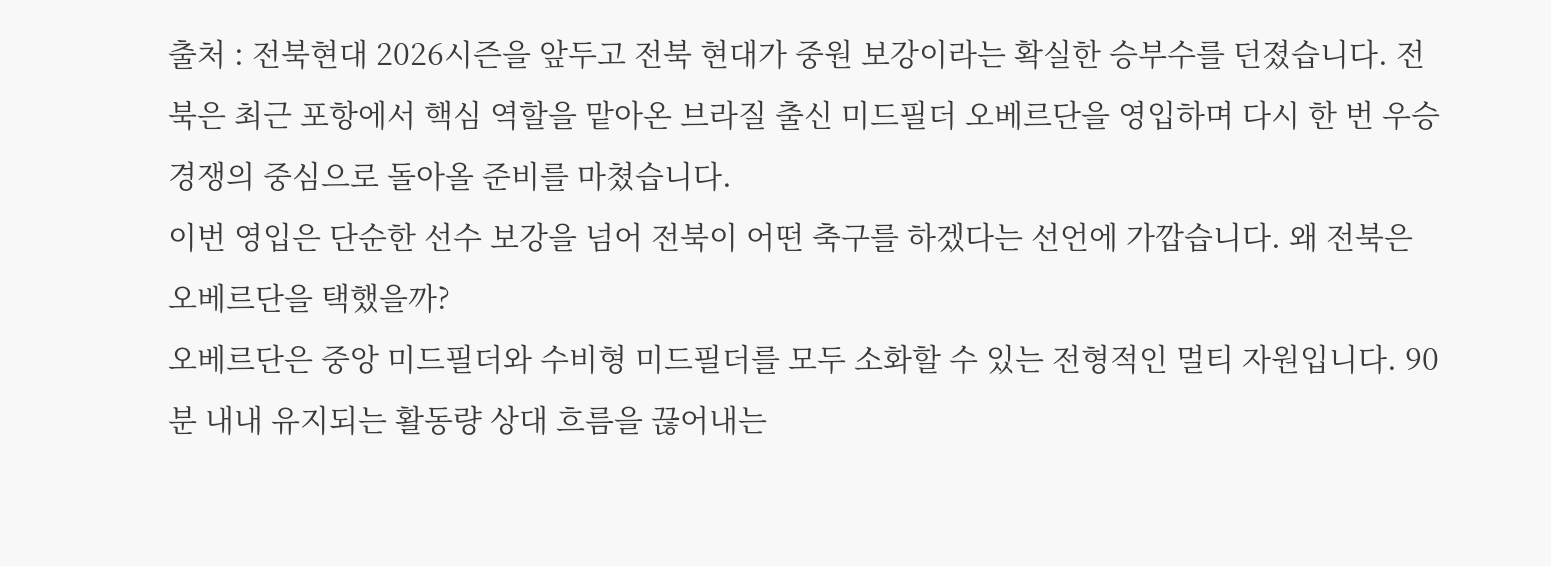출처 : 전북현대 2026시즌을 앞두고 전북 현대가 중원 보강이라는 확실한 승부수를 던졌습니다. 전북은 최근 포항에서 핵심 역할을 맡아온 브라질 출신 미드필더 오베르단을 영입하며 다시 한 번 우승 경쟁의 중심으로 돌아올 준비를 마쳤습니다.
이번 영입은 단순한 선수 보강을 넘어 전북이 어떤 축구를 하겠다는 선언에 가깝습니다. 왜 전북은 오베르단을 택했을까?
오베르단은 중앙 미드필더와 수비형 미드필더를 모두 소화할 수 있는 전형적인 멀티 자원입니다. 90분 내내 유지되는 활동량 상대 흐름을 끊어내는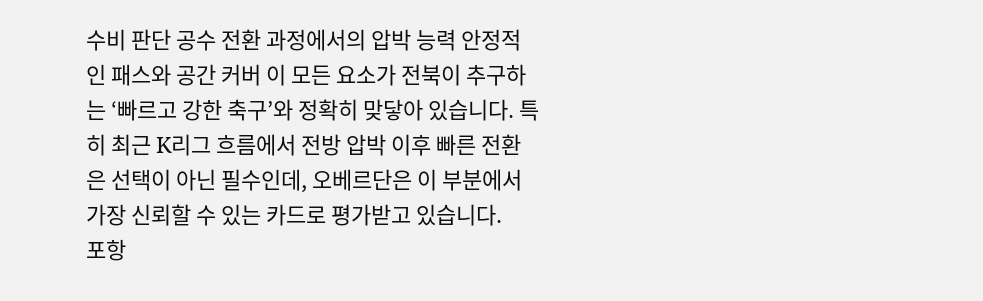수비 판단 공수 전환 과정에서의 압박 능력 안정적인 패스와 공간 커버 이 모든 요소가 전북이 추구하는 ‘빠르고 강한 축구’와 정확히 맞닿아 있습니다. 특히 최근 K리그 흐름에서 전방 압박 이후 빠른 전환은 선택이 아닌 필수인데, 오베르단은 이 부분에서 가장 신뢰할 수 있는 카드로 평가받고 있습니다.
포항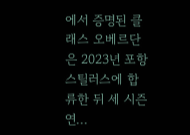에서 증명된 클래스 오베르단은 2023년 포항 스틸러스에 합류한 뒤 세 시즌 연...